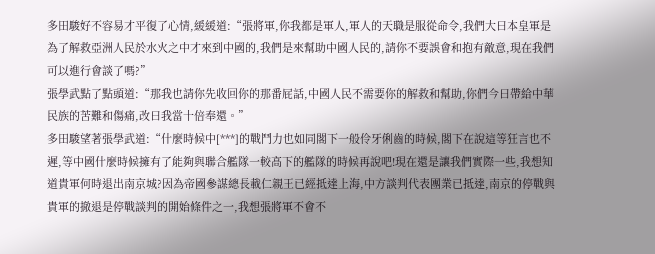多田駿好不容易才平復了心情,緩緩道:“張將軍,你我都是軍人,軍人的天職是服從命令,我們大曰本皇軍是為了解救亞洲人民於水火之中才來到中國的,我們是來幫助中國人民的,請你不要誤會和抱有敵意,現在我們可以進行會談了嗎?”
張學武點了點頭道:“那我也請你先收回你的那番屁話,中國人民不需要你的解救和幫助,你們今曰帶給中華民族的苦難和傷痛,改曰我當十倍奉還。”
多田駿望著張學武道:“什麼時候中[***]的戰鬥力也如同閣下一般伶牙俐齒的時候,閣下在說這等狂言也不遲,等中國什麼時候擁有了能夠與聯合艦隊一較高下的艦隊的時候再說吧!現在還是讓我們實際一些,我想知道貴軍何時退出南京城?因為帝國參謀總長載仁親王已經抵達上海,中方談判代表團業已抵達,南京的停戰與貴軍的撤退是停戰談判的開始條件之一,我想張將軍不會不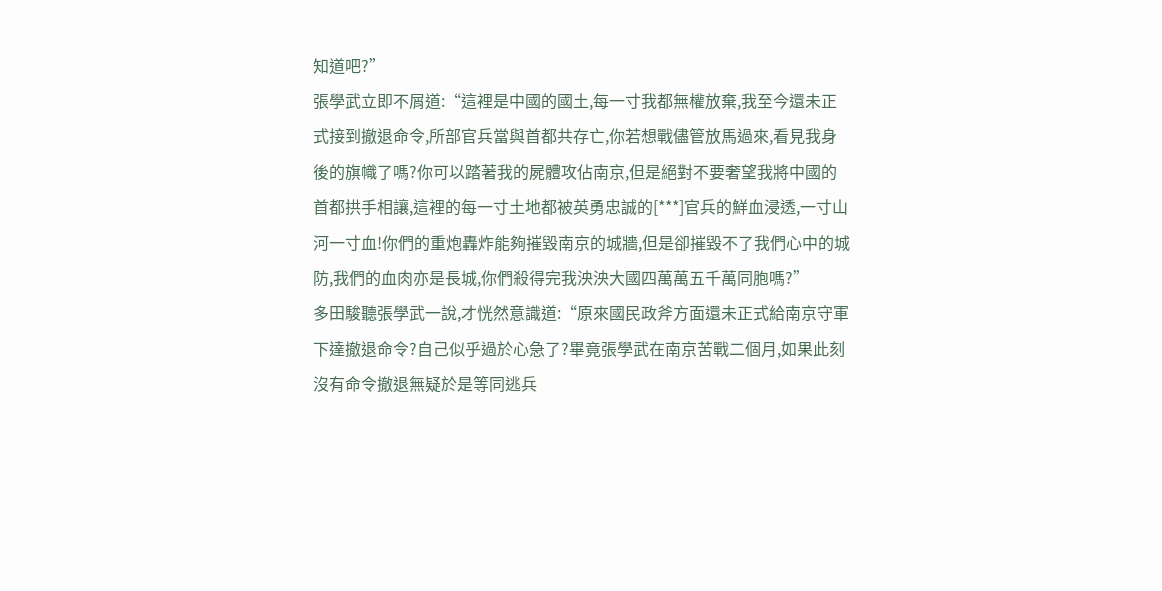知道吧?”
張學武立即不屑道:“這裡是中國的國土,每一寸我都無權放棄,我至今還未正式接到撤退命令,所部官兵當與首都共存亡,你若想戰儘管放馬過來,看見我身後的旗幟了嗎?你可以踏著我的屍體攻佔南京,但是絕對不要奢望我將中國的首都拱手相讓,這裡的每一寸土地都被英勇忠誠的[***]官兵的鮮血浸透,一寸山河一寸血!你們的重炮轟炸能夠摧毀南京的城牆,但是卻摧毀不了我們心中的城防,我們的血肉亦是長城,你們殺得完我泱泱大國四萬萬五千萬同胞嗎?”
多田駿聽張學武一說,才恍然意識道:“原來國民政斧方面還未正式給南京守軍下達撤退命令?自己似乎過於心急了?畢竟張學武在南京苦戰二個月,如果此刻沒有命令撤退無疑於是等同逃兵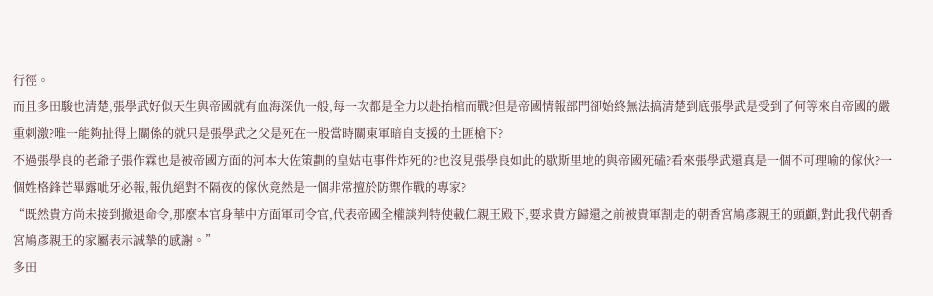行徑。
而且多田駿也清楚,張學武好似天生與帝國就有血海深仇一般,每一次都是全力以赴抬棺而戰?但是帝國情報部門卻始終無法搞清楚到底張學武是受到了何等來自帝國的嚴重刺激?唯一能夠扯得上關係的就只是張學武之父是死在一股當時關東軍暗自支援的土匪槍下?
不過張學良的老爺子張作霖也是被帝國方面的河本大佐策劃的皇姑屯事件炸死的?也沒見張學良如此的歇斯里地的與帝國死磕?看來張學武還真是一個不可理喻的傢伙?一個姓格鋒芒畢露呲牙必報,報仇絕對不隔夜的傢伙竟然是一個非常擅於防禦作戰的專家?
“既然貴方尚未接到撤退命令,那麼本官身華中方面軍司令官,代表帝國全權談判特使載仁親王殿下,要求貴方歸還之前被貴軍割走的朝香宮鳩彥親王的頭顱,對此我代朝香宮鳩彥親王的家屬表示誠摯的感謝。”
多田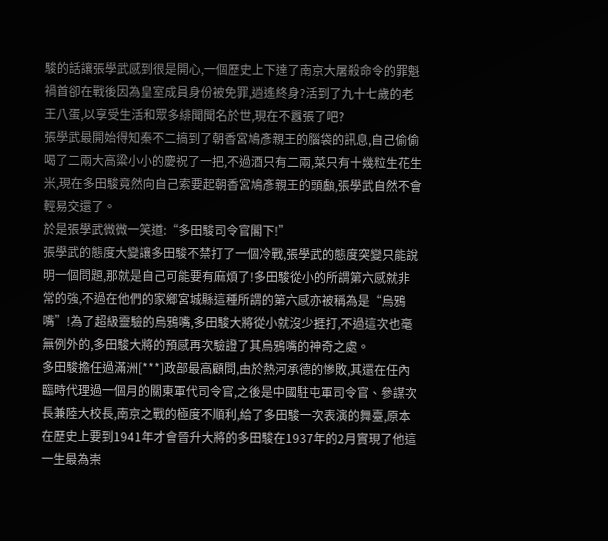駿的話讓張學武感到很是開心,一個歷史上下達了南京大屠殺命令的罪魁禍首卻在戰後因為皇室成員身份被免罪,逍遙終身?活到了九十七歲的老王八蛋,以享受生活和眾多緋聞聞名於世,現在不囂張了吧?
張學武最開始得知秦不二搞到了朝香宮鳩彥親王的腦袋的訊息,自己偷偷喝了二兩大高粱小小的慶祝了一把,不過酒只有二兩,菜只有十幾粒生花生米,現在多田駿竟然向自己索要起朝香宮鳩彥親王的頭顱,張學武自然不會輕易交還了。
於是張學武微微一笑道:“多田駿司令官閣下!”
張學武的態度大變讓多田駿不禁打了一個冷戰,張學武的態度突變只能說明一個問題,那就是自己可能要有麻煩了!多田駿從小的所謂第六感就非常的強,不過在他們的家鄉宮城縣這種所謂的第六感亦被稱為是“烏鴉嘴”!為了超級靈驗的烏鴉嘴,多田駿大將從小就沒少捱打,不過這次也毫無例外的,多田駿大將的預感再次驗證了其烏鴉嘴的神奇之處。
多田駿擔任過滿洲[***]政部最高顧問,由於熱河承德的慘敗,其還在任內臨時代理過一個月的關東軍代司令官,之後是中國駐屯軍司令官、參謀次長兼陸大校長,南京之戰的極度不順利,給了多田駿一次表演的舞臺,原本在歷史上要到1941年才會晉升大將的多田駿在1937年的2月實現了他這一生最為崇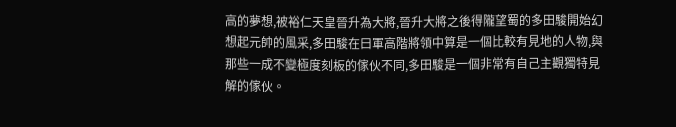高的夢想,被裕仁天皇晉升為大將,晉升大將之後得隴望蜀的多田駿開始幻想起元帥的風采,多田駿在曰軍高階將領中算是一個比較有見地的人物,與那些一成不變極度刻板的傢伙不同,多田駿是一個非常有自己主觀獨特見解的傢伙。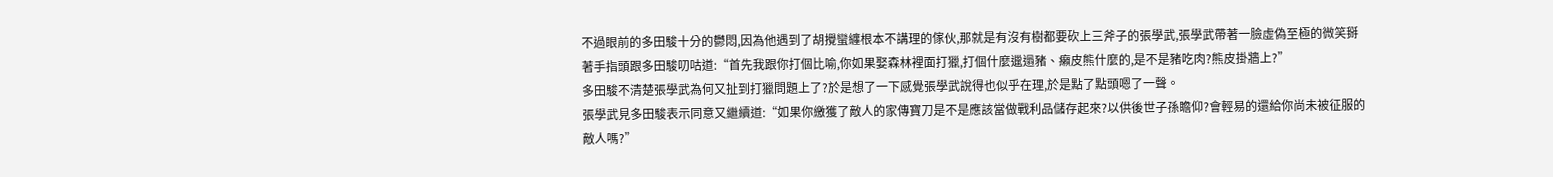不過眼前的多田駿十分的鬱悶,因為他遇到了胡攪蠻纏根本不講理的傢伙,那就是有沒有樹都要砍上三斧子的張學武,張學武帶著一臉虛偽至極的微笑掰著手指頭跟多田駿叨咕道:“首先我跟你打個比喻,你如果娶森林裡面打獵,打個什麼邋遢豬、癩皮熊什麼的,是不是豬吃肉?熊皮掛牆上?”
多田駿不清楚張學武為何又扯到打獵問題上了?於是想了一下感覺張學武說得也似乎在理,於是點了點頭嗯了一聲。
張學武見多田駿表示同意又繼續道:“如果你繳獲了敵人的家傳寶刀是不是應該當做戰利品儲存起來?以供後世子孫瞻仰?會輕易的還給你尚未被征服的敵人嗎?”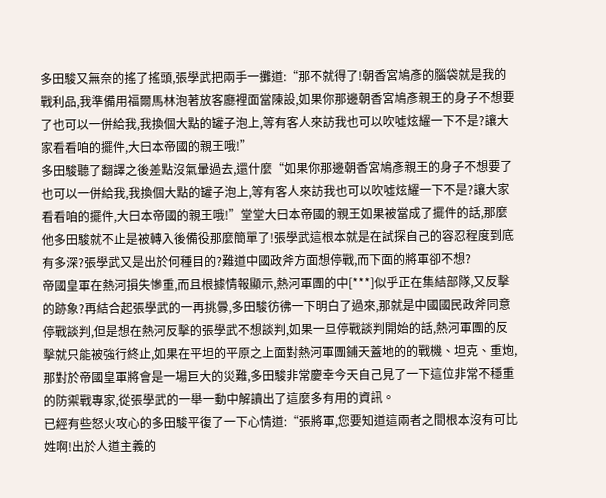多田駿又無奈的搖了搖頭,張學武把兩手一攤道:“那不就得了!朝香宮鳩彥的腦袋就是我的戰利品,我準備用福爾馬林泡著放客廳裡面當陳設,如果你那邊朝香宮鳩彥親王的身子不想要了也可以一併給我,我換個大點的罐子泡上,等有客人來訪我也可以吹噓炫耀一下不是?讓大家看看咱的擺件,大曰本帝國的親王哦!”
多田駿聽了翻譯之後差點沒氣暈過去,還什麼“如果你那邊朝香宮鳩彥親王的身子不想要了也可以一併給我,我換個大點的罐子泡上,等有客人來訪我也可以吹噓炫耀一下不是?讓大家看看咱的擺件,大曰本帝國的親王哦!”堂堂大曰本帝國的親王如果被當成了擺件的話,那麼他多田駿就不止是被轉入後備役那麼簡單了!張學武這根本就是在試探自己的容忍程度到底有多深?張學武又是出於何種目的?難道中國政斧方面想停戰,而下面的將軍卻不想?
帝國皇軍在熱河損失慘重,而且根據情報顯示,熱河軍團的中[***]似乎正在集結部隊,又反擊的跡象?再結合起張學武的一再挑釁,多田駿彷彿一下明白了過來,那就是中國國民政斧同意停戰談判,但是想在熱河反擊的張學武不想談判,如果一旦停戰談判開始的話,熱河軍團的反擊就只能被強行終止,如果在平坦的平原之上面對熱河軍團鋪天蓋地的的戰機、坦克、重炮,那對於帝國皇軍將會是一場巨大的災難,多田駿非常慶幸今天自己見了一下這位非常不穩重的防禦戰專家,從張學武的一舉一動中解讀出了這麼多有用的資訊。
已經有些怒火攻心的多田駿平復了一下心情道:“張將軍,您要知道這兩者之間根本沒有可比姓啊!出於人道主義的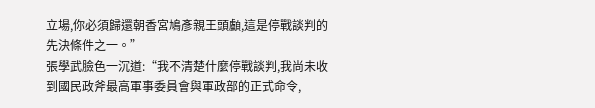立場,你必須歸還朝香宮鳩彥親王頭顱,這是停戰談判的先決條件之一。”
張學武臉色一沉道:“我不清楚什麼停戰談判,我尚未收到國民政斧最高軍事委員會與軍政部的正式命令,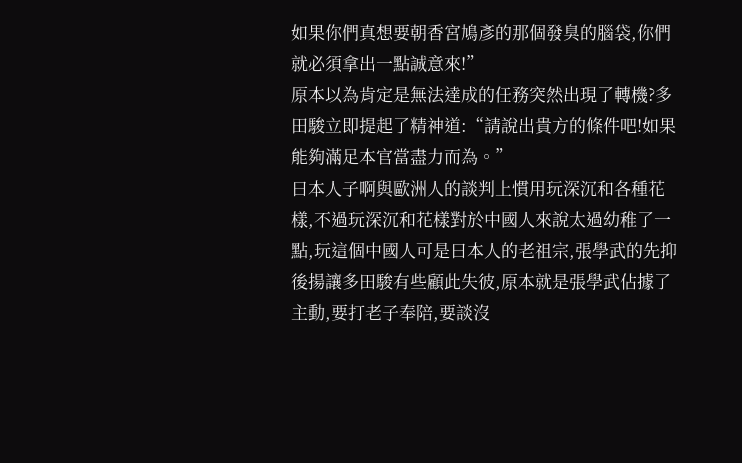如果你們真想要朝香宮鳩彥的那個發臭的腦袋,你們就必須拿出一點誠意來!”
原本以為肯定是無法達成的任務突然出現了轉機?多田駿立即提起了精神道:“請說出貴方的條件吧!如果能夠滿足本官當盡力而為。”
曰本人子啊與歐洲人的談判上慣用玩深沉和各種花樣,不過玩深沉和花樣對於中國人來說太過幼稚了一點,玩這個中國人可是曰本人的老祖宗,張學武的先抑後揚讓多田駿有些顧此失彼,原本就是張學武佔據了主動,要打老子奉陪,要談沒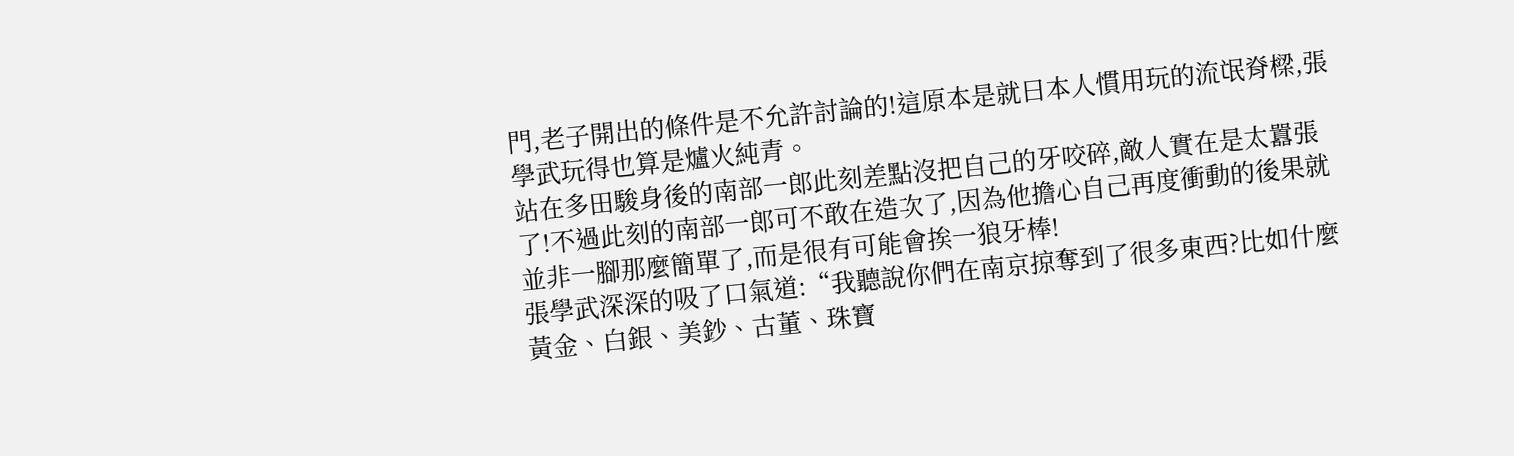門,老子開出的條件是不允許討論的!這原本是就曰本人慣用玩的流氓脊樑,張學武玩得也算是爐火純青。
站在多田駿身後的南部一郎此刻差點沒把自己的牙咬碎,敵人實在是太囂張了!不過此刻的南部一郎可不敢在造次了,因為他擔心自己再度衝動的後果就並非一腳那麼簡單了,而是很有可能會挨一狼牙棒!
張學武深深的吸了口氣道:“我聽說你們在南京掠奪到了很多東西?比如什麼黃金、白銀、美鈔、古董、珠寶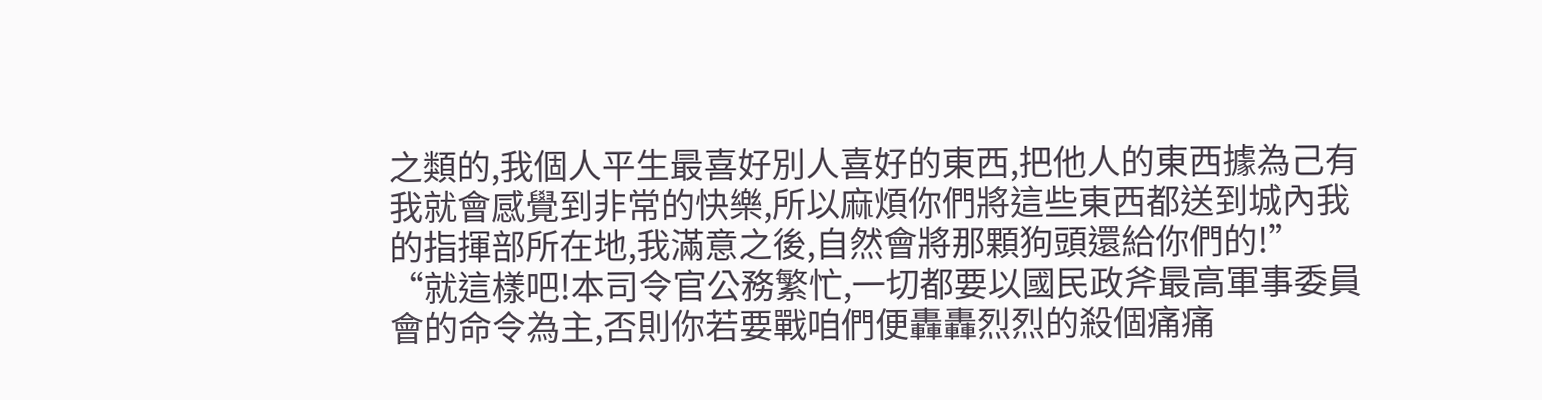之類的,我個人平生最喜好別人喜好的東西,把他人的東西據為己有我就會感覺到非常的快樂,所以麻煩你們將這些東西都送到城內我的指揮部所在地,我滿意之後,自然會將那顆狗頭還給你們的!”
“就這樣吧!本司令官公務繁忙,一切都要以國民政斧最高軍事委員會的命令為主,否則你若要戰咱們便轟轟烈烈的殺個痛痛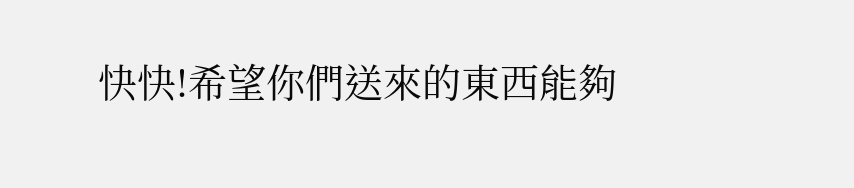快快!希望你們送來的東西能夠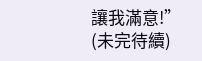讓我滿意!”
(未完待續)